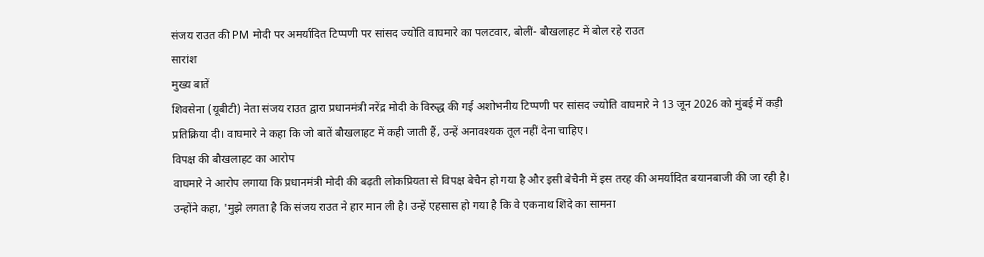संजय राउत की PM मोदी पर अमर्यादित टिप्पणी पर सांसद ज्योति वाघमारे का पलटवार, बोलीं- बौखलाहट में बोल रहे राउत
सारांश
मुख्य बातें
शिवसेना (यूबीटी) नेता संजय राउत द्वारा प्रधानमंत्री नरेंद्र मोदी के विरुद्ध की गई अशोभनीय टिप्पणी पर सांसद ज्योति वाघमारे ने 13 जून 2026 को मुंबई में कड़ी प्रतिक्रिया दी। वाघमारे ने कहा कि जो बातें बौखलाहट में कही जाती हैं, उन्हें अनावश्यक तूल नहीं देना चाहिए।
विपक्ष की बौखलाहट का आरोप
वाघमारे ने आरोप लगाया कि प्रधानमंत्री मोदी की बढ़ती लोकप्रियता से विपक्ष बेचैन हो गया है और इसी बेचैनी में इस तरह की अमर्यादित बयानबाजी की जा रही है। उन्होंने कहा, 'मुझे लगता है कि संजय राउत ने हार मान ली है। उन्हें एहसास हो गया है कि वे एकनाथ शिंदे का सामना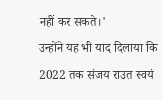नहीं कर सकते।'
उन्होंने यह भी याद दिलाया कि 2022 तक संजय राउत स्वयं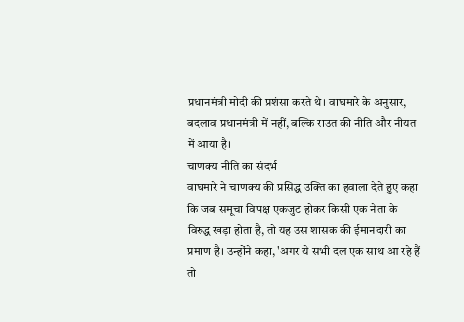प्रधानमंत्री मोदी की प्रशंसा करते थे। वाघमारे के अनुसार, बदलाव प्रधानमंत्री में नहीं, बल्कि राउत की नीति और नीयत में आया है।
चाणक्य नीति का संदर्भ
वाघमारे ने चाणक्य की प्रसिद्ध उक्ति का हवाला देते हुए कहा कि जब समूचा विपक्ष एकजुट होकर किसी एक नेता के विरुद्ध खड़ा होता है, तो यह उस शासक की ईमानदारी का प्रमाण है। उन्होंने कहा, 'अगर ये सभी दल एक साथ आ रहे हैं तो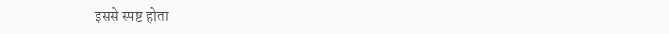इससे स्पष्ट होता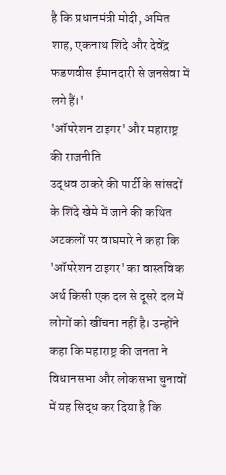है कि प्रधानमंत्री मोदी, अमित शाह, एकनाथ शिंदे और देवेंद्र फडणवीस ईमानदारी से जनसेवा में लगे हैं।'
'ऑपरेशन टाइगर' और महाराष्ट्र की राजनीति
उद्धव ठाकरे की पार्टी के सांसदों के शिंदे खेमे में जाने की कथित अटकलों पर वाघमारे ने कहा कि 'ऑपरेशन टाइगर' का वास्तविक अर्थ किसी एक दल से दूसरे दल में लोगों को खींचना नहीं है। उन्होंने कहा कि महाराष्ट्र की जनता ने विधानसभा और लोकसभा चुनावों में यह सिद्ध कर दिया है कि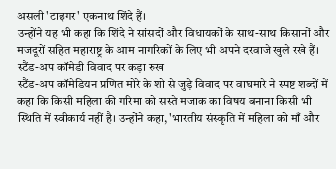असली 'टाइगर' एकनाथ शिंदे हैं।
उन्होंने यह भी कहा कि शिंदे ने सांसदों और विधायकों के साथ-साथ किसानों और मजदूरों सहित महाराष्ट्र के आम नागरिकों के लिए भी अपने दरवाजे खुले रखे हैं।
स्टैंड-अप कॉमेडी विवाद पर कड़ा रुख
स्टैंड-अप कॉमेडियन प्रणित मोरे के शो से जुड़े विवाद पर वाघमारे ने स्पष्ट शब्दों में कहा कि किसी महिला की गरिमा को सस्ते मजाक का विषय बनाना किसी भी स्थिति में स्वीकार्य नहीं है। उन्होंने कहा, 'भारतीय संस्कृति में महिला को माँ और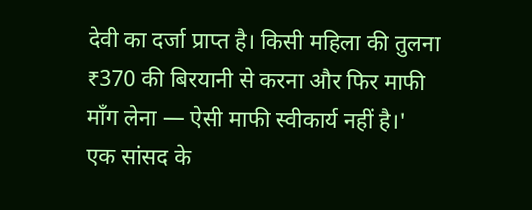देवी का दर्जा प्राप्त है। किसी महिला की तुलना ₹370 की बिरयानी से करना और फिर माफी माँग लेना — ऐसी माफी स्वीकार्य नहीं है।'
एक सांसद के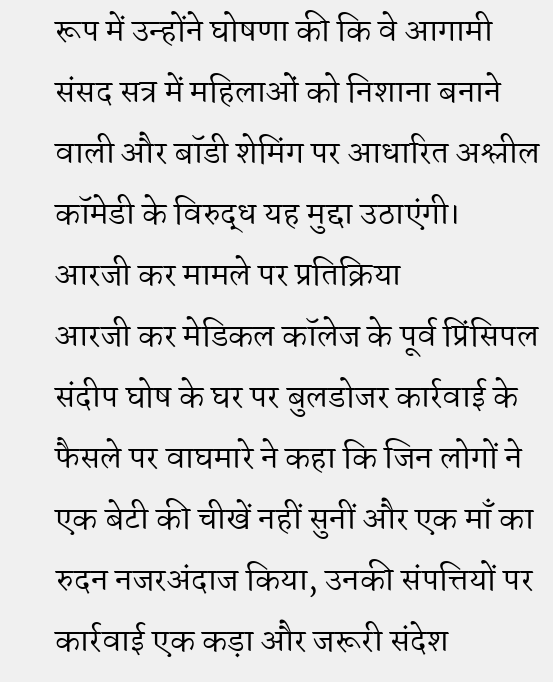रूप में उन्होंने घोषणा की कि वे आगामी संसद सत्र में महिलाओं को निशाना बनाने वाली और बॉडी शेमिंग पर आधारित अश्लील कॉमेडी के विरुद्ध यह मुद्दा उठाएंगी।
आरजी कर मामले पर प्रतिक्रिया
आरजी कर मेडिकल कॉलेज के पूर्व प्रिंसिपल संदीप घोष के घर पर बुलडोजर कार्रवाई के फैसले पर वाघमारे ने कहा कि जिन लोगों ने एक बेटी की चीखें नहीं सुनीं और एक माँ का रुदन नजरअंदाज किया, उनकी संपत्तियों पर कार्रवाई एक कड़ा और जरूरी संदेश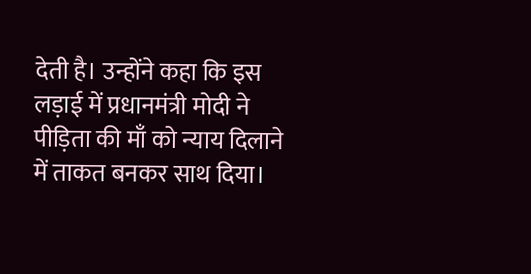देती है। उन्होंने कहा कि इस लड़ाई में प्रधानमंत्री मोदी ने पीड़िता की माँ को न्याय दिलाने में ताकत बनकर साथ दिया।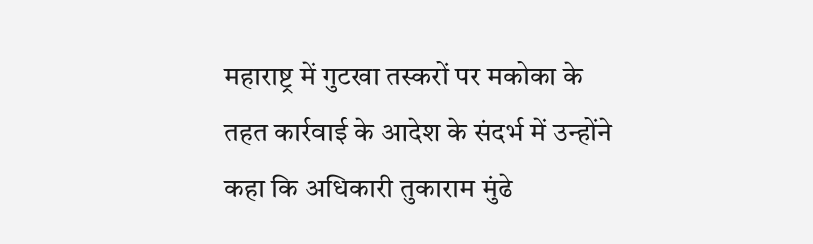महाराष्ट्र में गुटखा तस्करों पर मकोका के तहत कार्रवाई के आदेश के संदर्भ में उन्होंने कहा कि अधिकारी तुकाराम मुंढे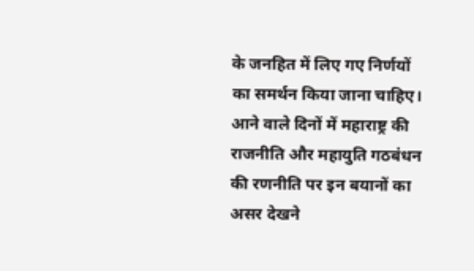के जनहित में लिए गए निर्णयों का समर्थन किया जाना चाहिए। आने वाले दिनों में महाराष्ट्र की राजनीति और महायुति गठबंधन की रणनीति पर इन बयानों का असर देखने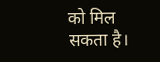को मिल सकता है।